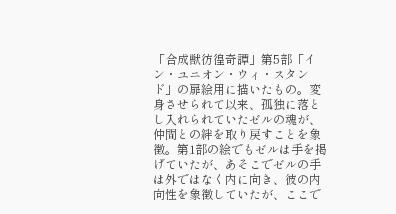「合成獣彷徨奇譚」第5部「イン・ユニオン・ウィ・スタンド」の扉絵用に描いたもの。変身させられて以来、孤独に落とし入れられていたゼルの魂が、仲間との絆を取り戻すことを象徴。第1部の絵でもゼルは手を掲げていたが、あそこでゼルの手は外ではなく内に向き、彼の内向性を象徴していたが、ここで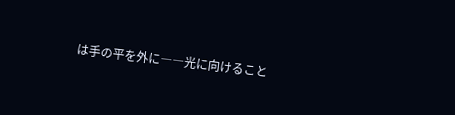は手の平を外に――光に向けること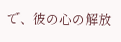で、彼の心の解放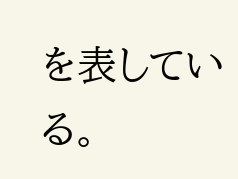を表している。